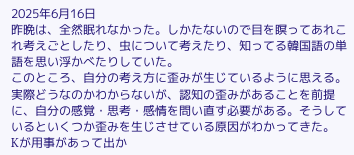2025年6月16日
昨晩は、全然眠れなかった。しかたないので目を瞑ってあれこれ考えごとしたり、虫について考えたり、知ってる韓国語の単語を思い浮かべたりしていた。
このところ、自分の考え方に歪みが生じているように思える。実際どうなのかわからないが、認知の歪みがあることを前提に、自分の感覚・思考・感情を問い直す必要がある。そうしているといくつか歪みを生じさせている原因がわかってきた。
Kが用事があって出か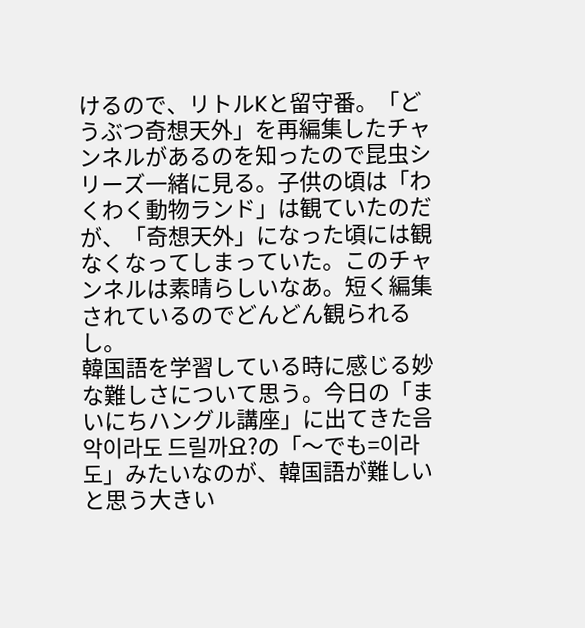けるので、リトルKと留守番。「どうぶつ奇想天外」を再編集したチャンネルがあるのを知ったので昆虫シリーズ一緒に見る。子供の頃は「わくわく動物ランド」は観ていたのだが、「奇想天外」になった頃には観なくなってしまっていた。このチャンネルは素晴らしいなあ。短く編集されているのでどんどん観られるし。
韓国語を学習している時に感じる妙な難しさについて思う。今日の「まいにちハングル講座」に出てきた음악이라도 드릴까요?の「〜でも=이라도」みたいなのが、韓国語が難しいと思う大きい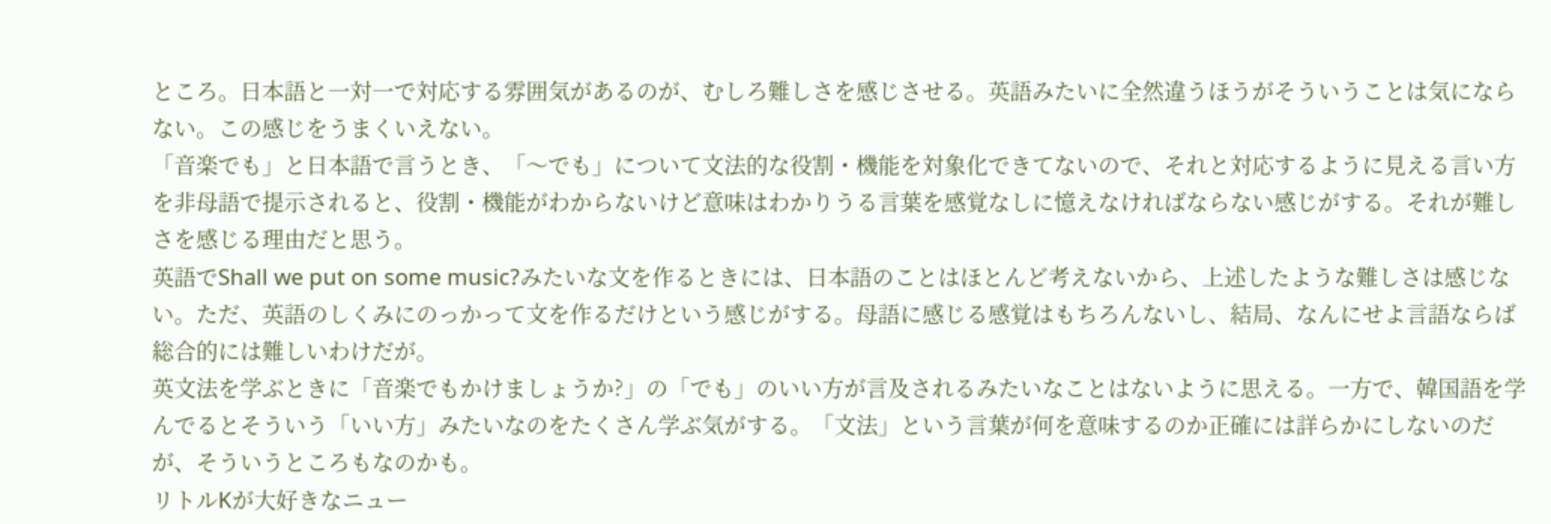ところ。日本語と一対一で対応する雰囲気があるのが、むしろ難しさを感じさせる。英語みたいに全然違うほうがそういうことは気にならない。この感じをうまくいえない。
「音楽でも」と日本語で言うとき、「〜でも」について文法的な役割・機能を対象化できてないので、それと対応するように見える言い方を非母語で提示されると、役割・機能がわからないけど意味はわかりうる言葉を感覚なしに憶えなければならない感じがする。それが難しさを感じる理由だと思う。
英語でShall we put on some music?みたいな文を作るときには、日本語のことはほとんど考えないから、上述したような難しさは感じない。ただ、英語のしくみにのっかって文を作るだけという感じがする。母語に感じる感覚はもちろんないし、結局、なんにせよ言語ならば総合的には難しいわけだが。
英文法を学ぶときに「音楽でもかけましょうか?」の「でも」のいい方が言及されるみたいなことはないように思える。一方で、韓国語を学んでるとそういう「いい方」みたいなのをたくさん学ぶ気がする。「文法」という言葉が何を意味するのか正確には詳らかにしないのだが、そういうところもなのかも。
リトルKが大好きなニュー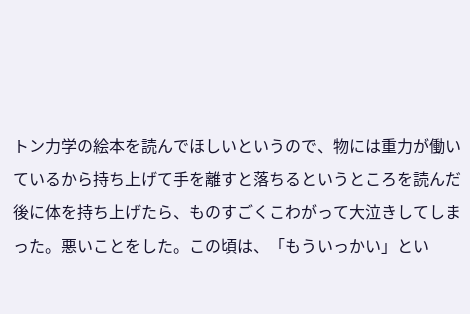トン力学の絵本を読んでほしいというので、物には重力が働いているから持ち上げて手を離すと落ちるというところを読んだ後に体を持ち上げたら、ものすごくこわがって大泣きしてしまった。悪いことをした。この頃は、「もういっかい」とい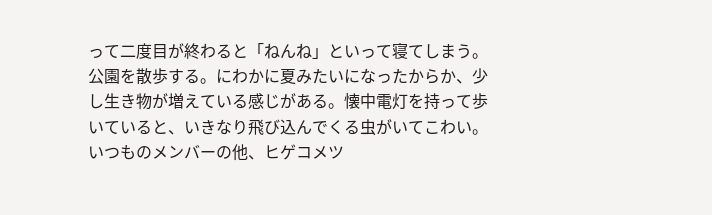って二度目が終わると「ねんね」といって寝てしまう。
公園を散歩する。にわかに夏みたいになったからか、少し生き物が増えている感じがある。懐中電灯を持って歩いていると、いきなり飛び込んでくる虫がいてこわい。いつものメンバーの他、ヒゲコメツ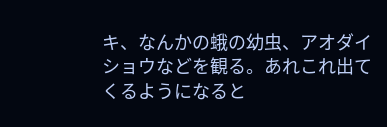キ、なんかの蛾の幼虫、アオダイショウなどを観る。あれこれ出てくるようになると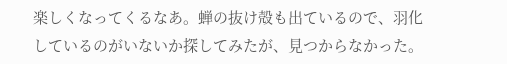楽しくなってくるなあ。蝉の抜け殻も出ているので、羽化しているのがいないか探してみたが、見つからなかった。